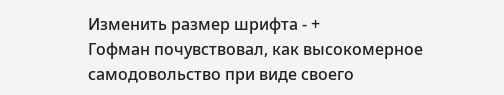Изменить размер шрифта - +
Гофман почувствовал, как высокомерное самодовольство при виде своего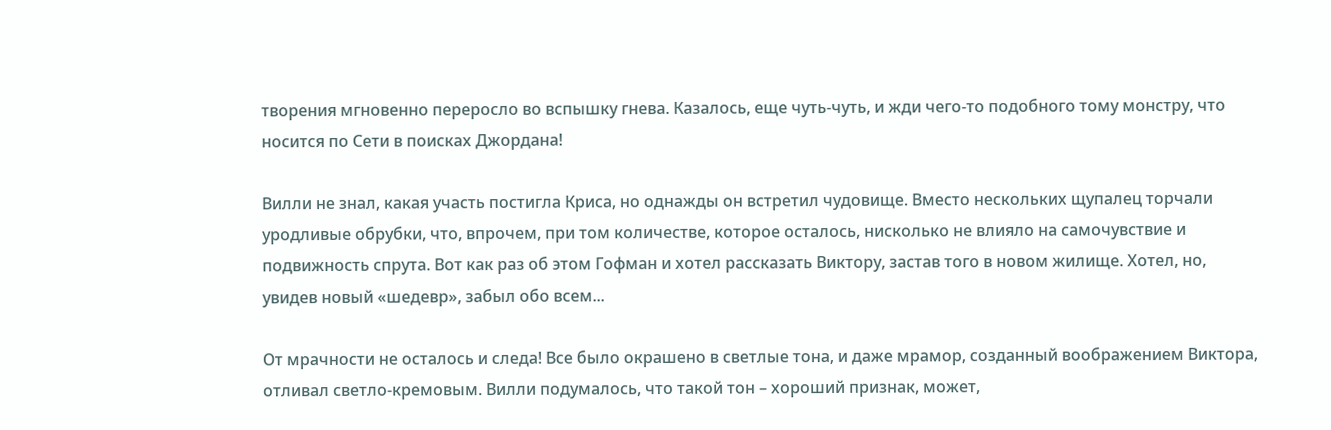творения мгновенно переросло во вспышку гнева. Казалось, еще чуть-чуть, и жди чего-то подобного тому монстру, что носится по Сети в поисках Джордана!

Вилли не знал, какая участь постигла Криса, но однажды он встретил чудовище. Вместо нескольких щупалец торчали уродливые обрубки, что, впрочем, при том количестве, которое осталось, нисколько не влияло на самочувствие и подвижность спрута. Вот как раз об этом Гофман и хотел рассказать Виктору, застав того в новом жилище. Хотел, но, увидев новый «шедевр», забыл обо всем...

От мрачности не осталось и следа! Все было окрашено в светлые тона, и даже мрамор, созданный воображением Виктора, отливал светло-кремовым. Вилли подумалось, что такой тон – хороший признак, может,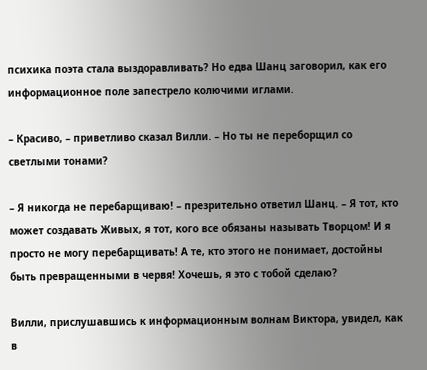психика поэта стала выздоравливать? Но едва Шанц заговорил, как его информационное поле запестрело колючими иглами.

– Красиво, – приветливо сказал Вилли. – Но ты не переборщил со светлыми тонами?

– Я никогда не перебарщиваю! – презрительно ответил Шанц. – Я тот, кто может создавать Живых, я тот, кого все обязаны называть Творцом! И я просто не могу перебарщивать! А те, кто этого не понимает, достойны быть превращенными в червя! Хочешь, я это с тобой сделаю?

Вилли, прислушавшись к информационным волнам Виктора, увидел, как в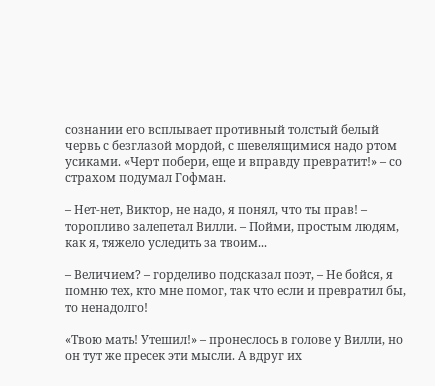сознании его всплывает противный толстый белый червь с безглазой мордой, с шевелящимися надо ртом усиками. «Черт побери, еще и вправду превратит!» – со страхом подумал Гофман.

– Нет-нет, Виктор, не надо, я понял, что ты прав! – торопливо залепетал Вилли. – Пойми, простым людям, как я, тяжело уследить за твоим...

– Величием? – горделиво подсказал поэт, – Не бойся, я помню тех, кто мне помог, так что если и превратил бы, то ненадолго!

«Твою мать! Утешил!» – пронеслось в голове у Вилли, но он тут же пресек эти мысли. А вдруг их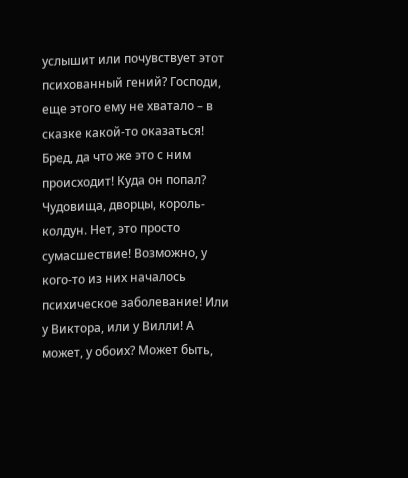услышит или почувствует этот психованный гений? Господи, еще этого ему не хватало – в сказке какой-то оказаться! Бред, да что же это с ним происходит! Куда он попал? Чудовища, дворцы, король-колдун. Нет, это просто сумасшествие! Возможно, у кого-то из них началось психическое заболевание! Или у Виктора, или у Вилли! А может, у обоих? Может быть,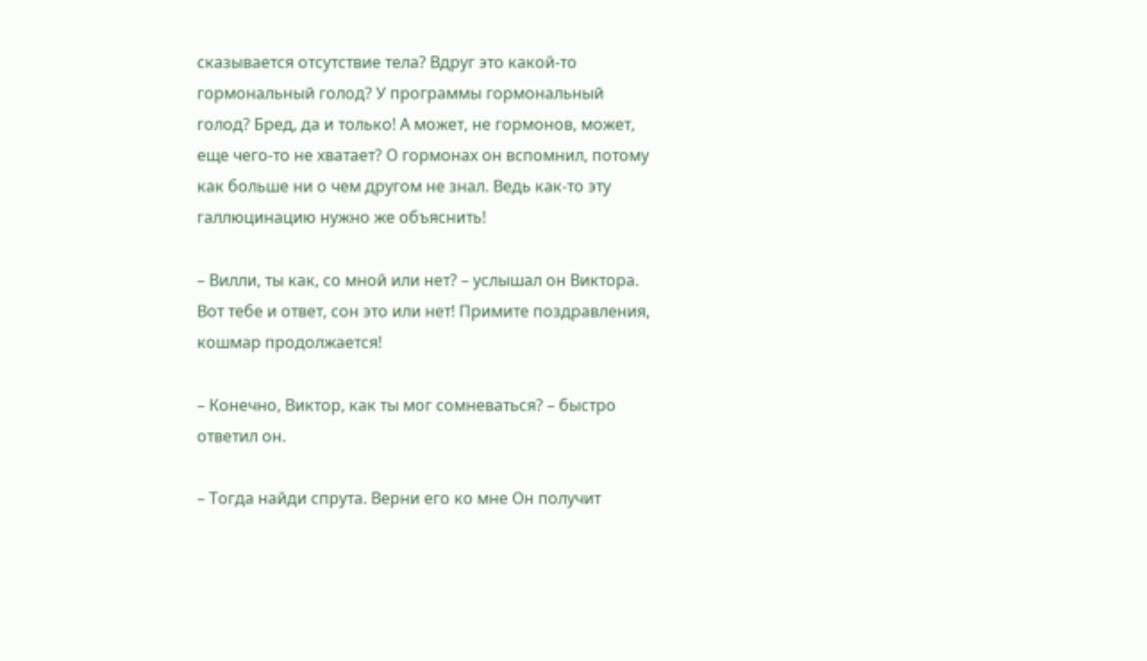сказывается отсутствие тела? Вдруг это какой-то гормональный голод? У программы гормональный голод? Бред, да и только! А может, не гормонов, может, еще чего-то не хватает? О гормонах он вспомнил, потому как больше ни о чем другом не знал. Ведь как-то эту галлюцинацию нужно же объяснить!

– Вилли, ты как, со мной или нет? – услышал он Виктора. Вот тебе и ответ, сон это или нет! Примите поздравления, кошмар продолжается!

– Конечно, Виктор, как ты мог сомневаться? – быстро ответил он.

– Тогда найди спрута. Верни его ко мне Он получит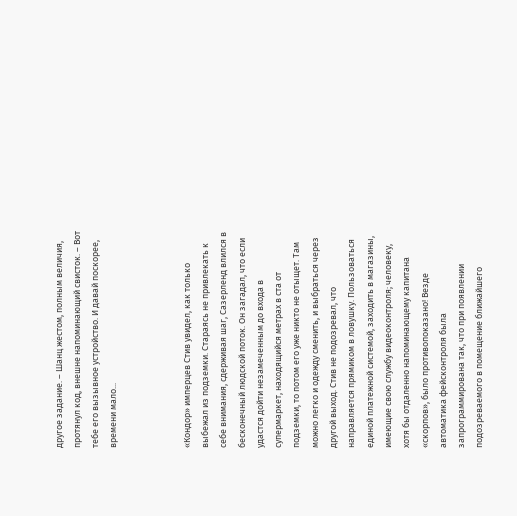другое задание. – Шанц жестом, полным величия, протянул код, внешне напоминающий свисток. – Вот тебе его вызывное устройство. И давай поскорее, времени мало...



«Кондор» имперцев Стив увидел, как только выбежал из подземки. Стараясь не привлекать к себе внимания, сдерживая шаг, Сазерленд влился в бесконечный людской поток. Он загадал, что если удастся дойти незамеченным до входа в супермаркет, находящийся метрах в ста от подземки, то потом его уже никто не отыщет. Там можно легко и одежду сменить, и выбраться через другой выход. Стив не подозревал, что направляется прямиком в ловушку. Пользоваться единой платежной системой, заходить в магазины, имеющие свою службу видеоконтроля; человеку, хотя бы отдаленно напоминающему капитана «скорпов», было противопоказано! Везде автоматика фейсконтроля была запрограммирована так, что при появлении подозреваемого в помещение ближайшего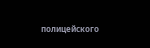полицейского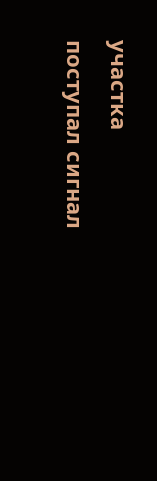участка поступал сигнал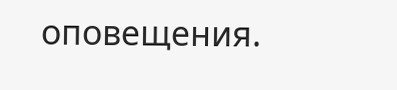оповещения.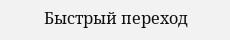Быстрый переход